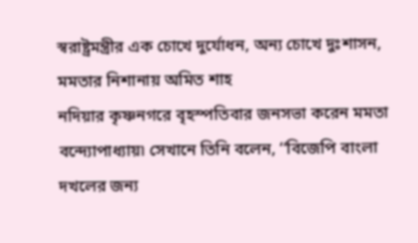স্বরাষ্ট্রমন্ত্রীর এক চোখে দুর্যোধন, অন্য চোখে দুঃশাসন, মমতার নিশানায় অমিত শাহ
নদিয়ার কৃষ্ণনগরে বৃহস্পতিবার জনসভা করেন মমতা বন্দ্যোপাধ্যায়৷ সেখানে তিনি বলেন, ‘‘বিজেপি বাংলা দখলের জন্য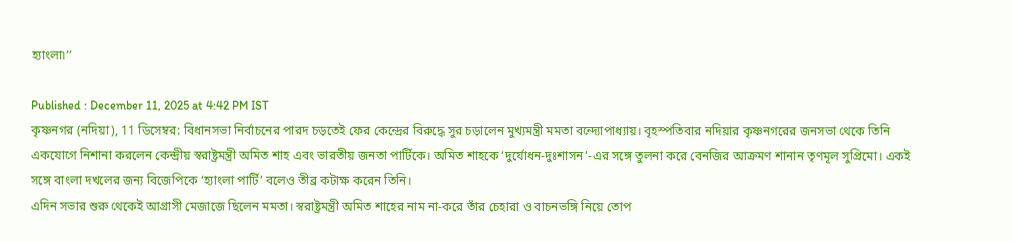হ্যাংলা৷’’

Published : December 11, 2025 at 4:42 PM IST
কৃষ্ণনগর (নদিয়া), 11 ডিসেম্বর: বিধানসভা নির্বাচনের পারদ চড়তেই ফের কেন্দ্রের বিরুদ্ধে সুর চড়ালেন মুখ্যমন্ত্রী মমতা বন্দ্যোপাধ্যায়। বৃহস্পতিবার নদিয়ার কৃষ্ণনগরের জনসভা থেকে তিনি একযোগে নিশানা করলেন কেন্দ্রীয় স্বরাষ্ট্রমন্ত্রী অমিত শাহ এবং ভারতীয় জনতা পার্টিকে। অমিত শাহকে ‘দুর্যোধন-দুঃশাসন’-এর সঙ্গে তুলনা করে বেনজির আক্রমণ শানান তৃণমূল সুপ্রিমো। একই সঙ্গে বাংলা দখলের জন্য বিজেপিকে ‘হ্যাংলা পার্টি’ বলেও তীব্র কটাক্ষ করেন তিনি।
এদিন সভার শুরু থেকেই আগ্রাসী মেজাজে ছিলেন মমতা। স্বরাষ্ট্রমন্ত্রী অমিত শাহের নাম না-করে তাঁর চেহারা ও বাচনভঙ্গি নিয়ে তোপ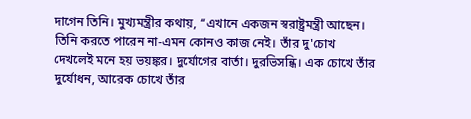দাগেন তিনি। মুখ্যমন্ত্রীর কথায়, ‘‘এখানে একজন স্বরাষ্ট্রমন্ত্রী আছেন। তিনি করতে পারেন না-এমন কোনও কাজ নেই। তাঁর দু'চোখ দেখলেই মনে হয় ভয়ঙ্কর। দুর্যোগের বার্তা। দুরভিসন্ধি। এক চোখে তাঁর দুর্যোধন, আরেক চোখে তাঁর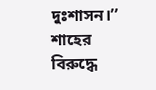দুঃশাসন।’’ শাহের বিরুদ্ধে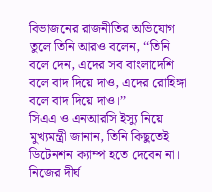বিভাজনের রাজনীতির অভিযোগ তুলে তিনি আরও বলেন, ‘‘তিনি বলে দেন, এদের সব বাংলাদেশি বলে বাদ দিয়ে দাও, এদের রোহিঙ্গা বলে বাদ দিয়ে দাও।’’
সিএএ ও এনআরসি ইস্যু নিয়ে মুখ্যমন্ত্রী জানান, তিনি কিছুতেই ডিটেনশন ক্যাম্প হতে দেবেন না। নিজের দীর্ঘ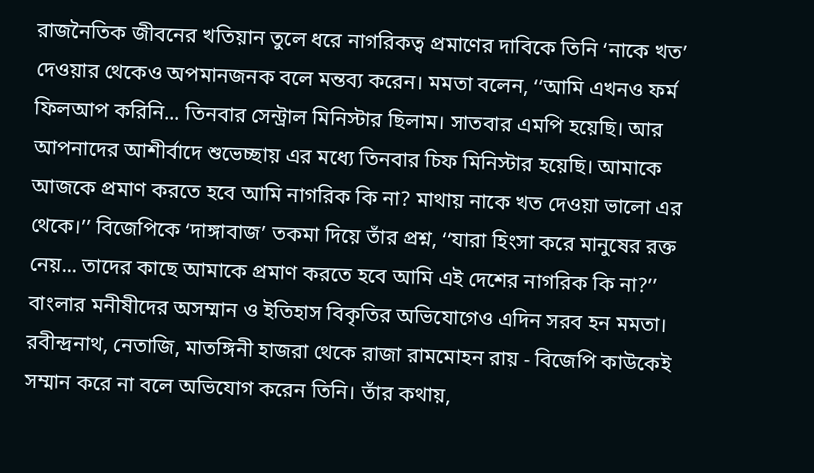রাজনৈতিক জীবনের খতিয়ান তুলে ধরে নাগরিকত্ব প্রমাণের দাবিকে তিনি ‘নাকে খত’ দেওয়ার থেকেও অপমানজনক বলে মন্তব্য করেন। মমতা বলেন, ‘‘আমি এখনও ফর্ম ফিলআপ করিনি... তিনবার সেন্ট্রাল মিনিস্টার ছিলাম। সাতবার এমপি হয়েছি। আর আপনাদের আশীর্বাদে শুভেচ্ছায় এর মধ্যে তিনবার চিফ মিনিস্টার হয়েছি। আমাকে আজকে প্রমাণ করতে হবে আমি নাগরিক কি না? মাথায় নাকে খত দেওয়া ভালো এর থেকে।’’ বিজেপিকে ‘দাঙ্গাবাজ’ তকমা দিয়ে তাঁর প্রশ্ন, ‘‘যারা হিংসা করে মানুষের রক্ত নেয়... তাদের কাছে আমাকে প্রমাণ করতে হবে আমি এই দেশের নাগরিক কি না?’’
বাংলার মনীষীদের অসম্মান ও ইতিহাস বিকৃতির অভিযোগেও এদিন সরব হন মমতা। রবীন্দ্রনাথ, নেতাজি, মাতঙ্গিনী হাজরা থেকে রাজা রামমোহন রায় - বিজেপি কাউকেই সম্মান করে না বলে অভিযোগ করেন তিনি। তাঁর কথায়,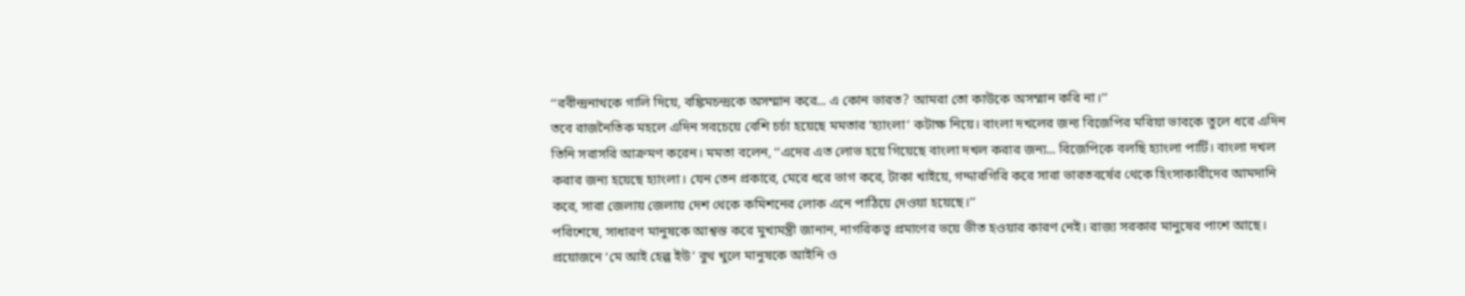‘‘রবীন্দ্রনাথকে গালি দিয়ে, বঙ্কিমচন্দ্রকে অসম্মান করে... এ কোন ভারত? আমরা তো কাউকে অসম্মান করি না।’’
তবে রাজনৈতিক মহলে এদিন সবচেয়ে বেশি চর্চা হয়েছে মমতার ‘হ্যাংলা’ কটাক্ষ নিয়ে। বাংলা দখলের জন্য বিজেপির মরিয়া ভাবকে তুলে ধরে এদিন তিনি সরাসরি আক্রমণ করেন। মমতা বলেন, ‘‘এদের এত লোভ হয়ে গিয়েছে বাংলা দখল করার জন্য... বিজেপিকে বলছি হ্যাংলা পার্টি। বাংলা দখল করার জন্য হয়েছে হ্যাংলা। যেন তেন প্রকারে, মেরে ধরে ভাগ করে, টাকা খাইয়ে, গদ্দারগিরি করে সারা ভারতবর্ষের থেকে হিংসাকারীদের আমদানি করে, সারা জেলায় জেলায় দেশ থেকে কমিশনের লোক এনে পাঠিয়ে দেওয়া হয়েছে।’’
পরিশেষে, সাধারণ মানুষকে আশ্বস্ত করে মুখ্যমন্ত্রী জানান, নাগরিকত্ব প্রমাণের ভয়ে ভীত হওয়ার কারণ নেই। রাজ্য সরকার মানুষের পাশে আছে। প্রয়োজনে ‘মে আই হেল্প ইউ’ বুথ খুলে মানুষকে আইনি ও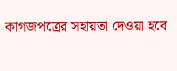কাগজপত্রের সহায়তা দেওয়া হবে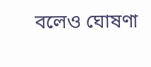বলেও ঘোষণা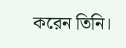করেন তিনি।